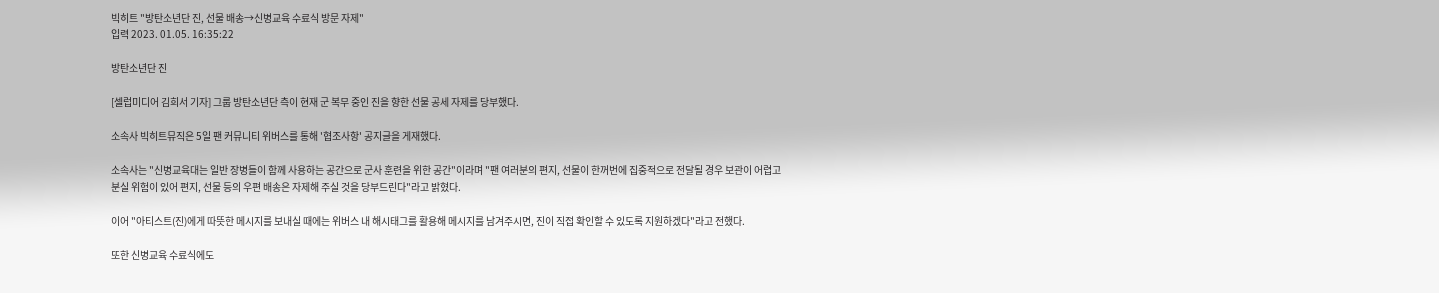빅히트 "방탄소년단 진, 선물 배송→신병교육 수료식 방문 자제"
입력 2023. 01.05. 16:35:22

방탄소년단 진

[셀럽미디어 김희서 기자] 그룹 방탄소년단 측이 현재 군 복무 중인 진을 향한 선물 공세 자제를 당부했다.

소속사 빅히트뮤직은 5일 팬 커뮤니티 위버스를 통해 '협조사항' 공지글을 게재했다.

소속사는 "신병교육대는 일반 장병들이 함께 사용하는 공간으로 군사 훈련을 위한 공간"이라며 "팬 여러분의 편지, 선물이 한꺼번에 집중적으로 전달될 경우 보관이 어렵고 분실 위험이 있어 편지, 선물 등의 우편 배송은 자제해 주실 것을 당부드린다"라고 밝혔다.

이어 "아티스트(진)에게 따뜻한 메시지를 보내실 때에는 위버스 내 해시태그를 활용해 메시지를 남겨주시면, 진이 직접 확인할 수 있도록 지원하겠다"라고 전했다.

또한 신병교육 수료식에도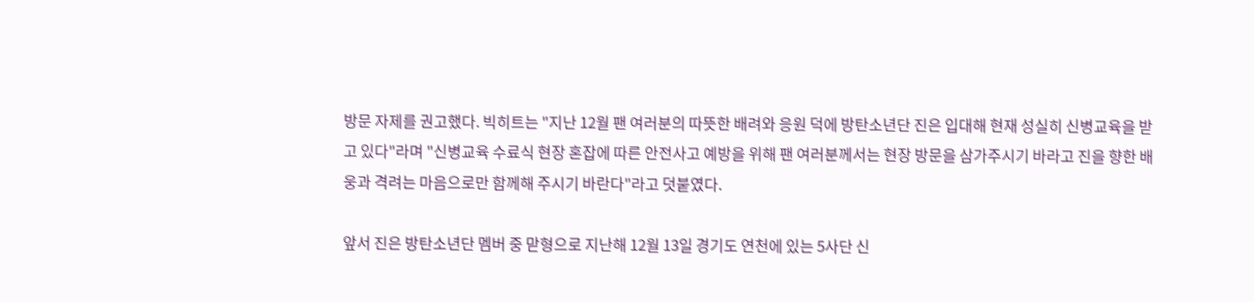방문 자제를 권고했다. 빅히트는 "지난 12월 팬 여러분의 따뜻한 배려와 응원 덕에 방탄소년단 진은 입대해 현재 성실히 신병교육을 받고 있다"라며 "신병교육 수료식 현장 혼잡에 따른 안전사고 예방을 위해 팬 여러분께서는 현장 방문을 삼가주시기 바라고 진을 향한 배웅과 격려는 마음으로만 함께해 주시기 바란다"라고 덧붙였다.

앞서 진은 방탄소년단 멤버 중 맏형으로 지난해 12월 13일 경기도 연천에 있는 5사단 신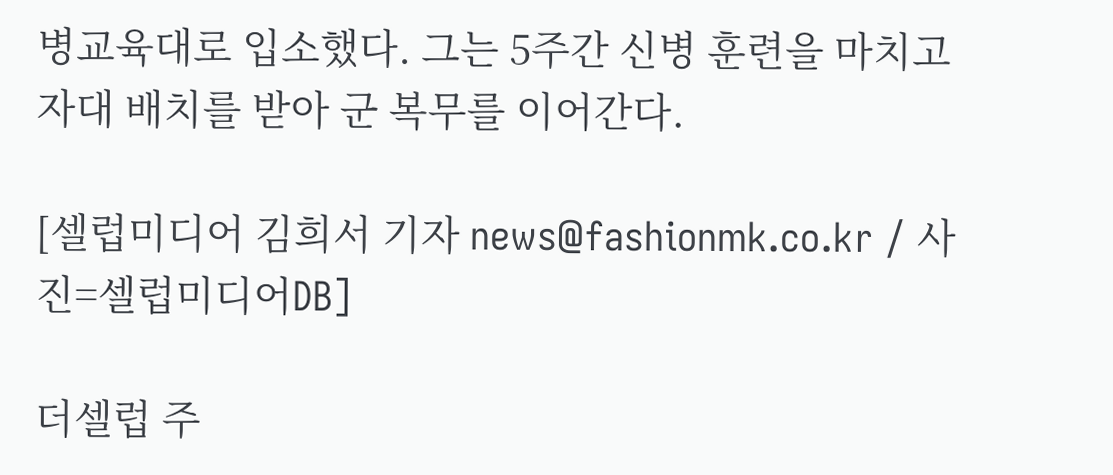병교육대로 입소했다. 그는 5주간 신병 훈련을 마치고 자대 배치를 받아 군 복무를 이어간다.

[셀럽미디어 김희서 기자 news@fashionmk.co.kr / 사진=셀럽미디어DB]

더셀럽 주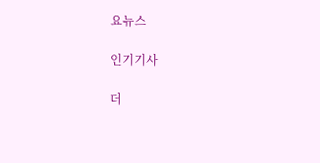요뉴스

인기기사

더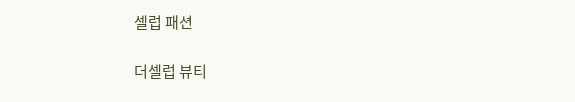셀럽 패션

더셀럽 뷰티